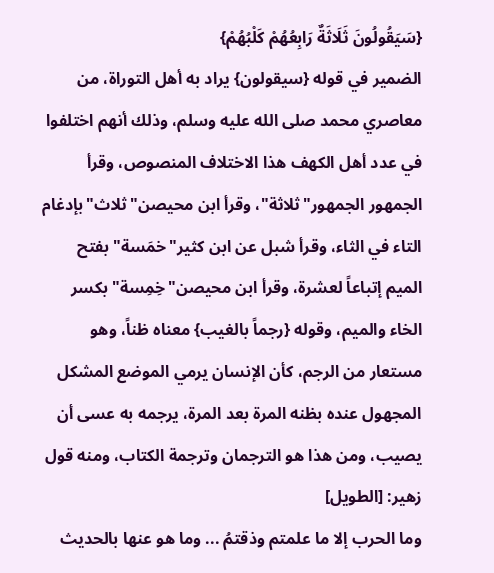{سَيَقُولُونَ ثَلَاثَةٌ رَابِعُهُمْ كَلْبُهُمْ}
الضمير في قوله {سيقولون} يراد به أهل التوراة، من معاصري محمد صلى الله عليه وسلم، وذلك أنهم اختلفوا في عدد أهل الكهف هذا الاختلاف المنصوص، وقرأ الجمهور الجمهور"ثلاثة"، وقرأ ابن محيصن"ثلاث"بإدغام التاء في الثاء، وقرأ شبل عن ابن كثير"خمَسة"بفتح الميم إتباعاً لعشرة، وقرأ ابن محيصن"خِمِسة"بكسر الخاء والميم، وقوله {رجماً بالغيب} معناه ظناً، وهو مستعار من الرجم، كأن الإنسان يرمي الموضع المشكل المجهول عنده بظنه المرة بعد المرة، يرجمه به عسى أن يصيب، ومن هذا هو الترجمان وترجمة الكتاب، ومنه قول زهير: [الطويل]
وما الحرب إلا ما علمتم وذقتمُ ... وما هو عنها بالحديث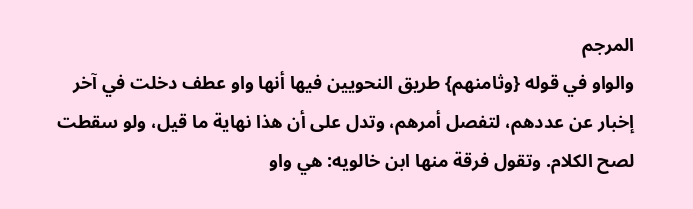المرجم
والواو في قوله {وثامنهم} طريق النحويين فيها أنها واو عطف دخلت في آخر إخبار عن عددهم، لتفصل أمرهم، وتدل على أن هذا نهاية ما قيل، ولو سقطت لصح الكلام. وتقول فرقة منها ابن خالويه: هي واو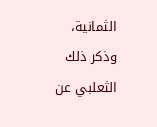الثمانية، وذكر ذلك الثعلبي عن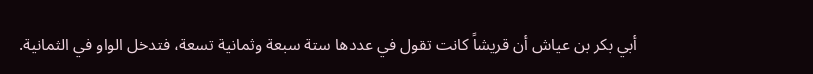أبي بكر بن عياش أن قريشاً كانت تقول في عددها ستة سبعة وثمانية تسعة، فتدخل الواو في الثمانية.